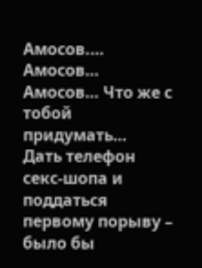Амосов.… Амосов… Амосов… Что же с тобой придумать…
Дать телефон секс-шопа и поддаться первому порыву – было бы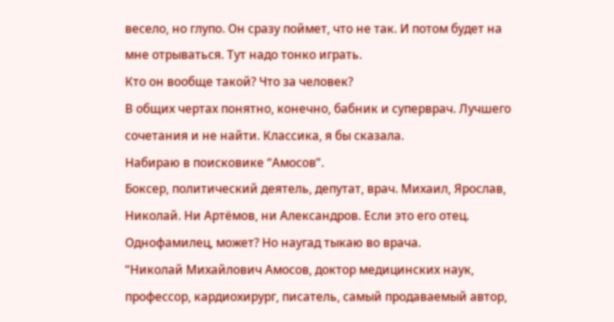весело, но глупо. Он сразу поймет, что не так. И потом будет на мне отрываться. Тут надо тонко играть.
Кто он вообще такой? Что за человек?
В общих чертах понятно, конечно, бабник и суперврач. Лучшего сочетания и не найти. Классика, я бы сказала.
Набираю в поисковике “Амосов”.
Боксер, политический деятель, депутат, врач. Михаил, Ярослав, Николай. Ни Артёмов, ни Александров. Если это его отец. Однофамилец, может? Но наугад тыкаю во врача.
“Николай Михайлович Амосов, доктор медицинских наук, профессор, кардиохирург, писатель, самый продаваемый автор,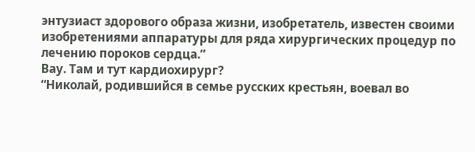энтузиаст здорового образа жизни, изобретатель, известен своими изобретениями аппаратуры для ряда хирургических процедур по лечению пороков сердца.”
Вау. Там и тут кардиохирург?
“Николай, родившийся в семье русских крестьян, воевал во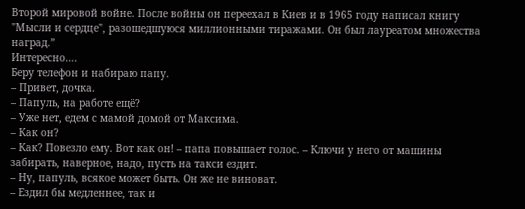Второй мировой войне. После войны он переехал в Киев и в 1965 году написал книгу "Мысли и сердце", разошедшуюся миллионными тиражами. Он был лауреатом множества наград.”
Интересно….
Беру телефон и набираю папу.
– Привет, дочка.
– Папуль, на работе ещё?
– Уже нет, едем с мамой домой от Максима.
– Как он?
– Как? Повезло ему. Вот как он! – папа повышает голос. – Ключи у него от машины забирать, наверное, надо, пусть на такси ездит.
– Ну, папуль, всякое может быть. Он же не виноват.
– Ездил бы медленнее, так и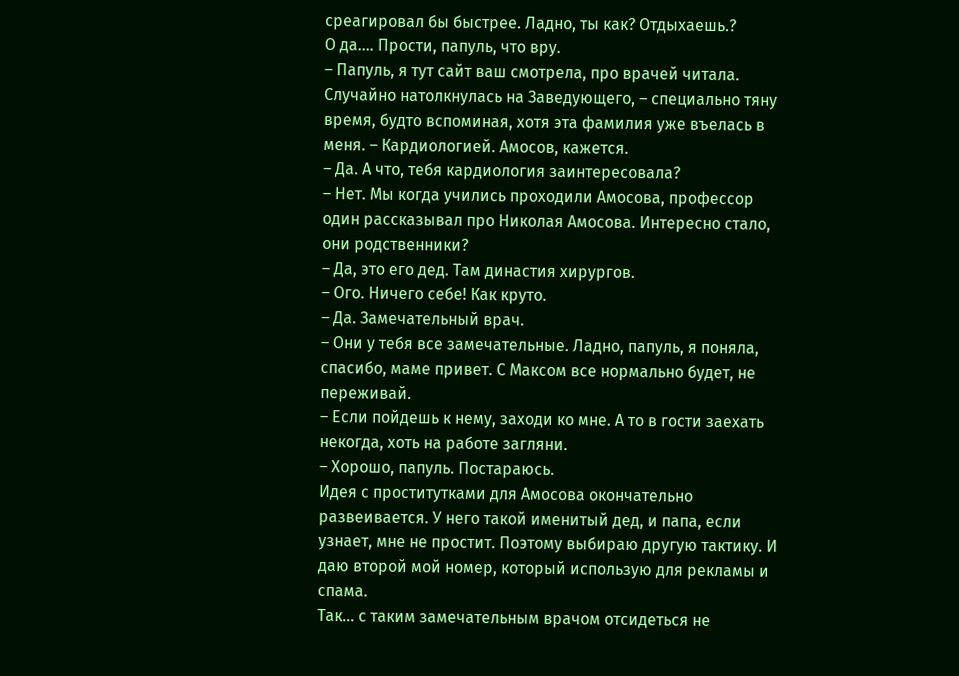среагировал бы быстрее. Ладно, ты как? Отдыхаешь.?
О да.… Прости, папуль, что вру.
– Папуль, я тут сайт ваш смотрела, про врачей читала. Случайно натолкнулась на Заведующего, – специально тяну время, будто вспоминая, хотя эта фамилия уже въелась в меня. – Кардиологией. Амосов, кажется.
– Да. А что, тебя кардиология заинтересовала?
– Нет. Мы когда учились проходили Амосова, профессор один рассказывал про Николая Амосова. Интересно стало, они родственники?
– Да, это его дед. Там династия хирургов.
– Ого. Ничего себе! Как круто.
– Да. Замечательный врач.
– Они у тебя все замечательные. Ладно, папуль, я поняла, спасибо, маме привет. С Максом все нормально будет, не переживай.
– Если пойдешь к нему, заходи ко мне. А то в гости заехать некогда, хоть на работе загляни.
– Хорошо, папуль. Постараюсь.
Идея с проститутками для Амосова окончательно развеивается. У него такой именитый дед, и папа, если узнает, мне не простит. Поэтому выбираю другую тактику. И даю второй мой номер, который использую для рекламы и спама.
Так… с таким замечательным врачом отсидеться не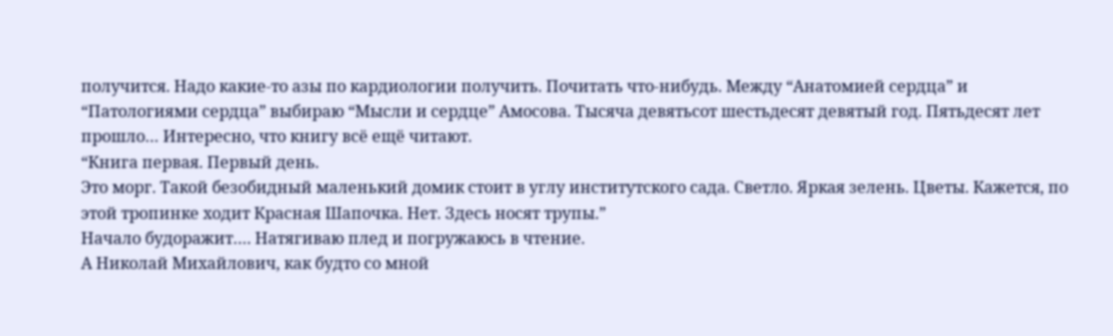получится. Надо какие-то азы по кардиологии получить. Почитать что-нибудь. Между “Анатомией сердца” и “Патологиями сердца” выбираю “Мысли и сердце” Амосова. Тысяча девятьсот шестьдесят девятый год. Пятьдесят лет прошло… Интересно, что книгу всё ещё читают.
“Книга первая. Первый день.
Это морг. Такой безобидный маленький домик стоит в углу институтского сада. Светло. Яркая зелень. Цветы. Кажется, по этой тропинке ходит Красная Шапочка. Нет. Здесь носят трупы.”
Начало будоражит…. Натягиваю плед и погружаюсь в чтение.
А Николай Михайлович, как будто со мной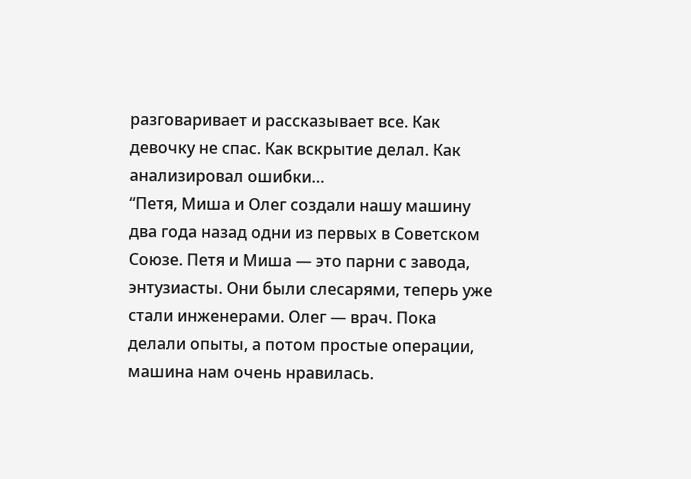разговаривает и рассказывает все. Как девочку не спас. Как вскрытие делал. Как анализировал ошибки…
“Петя, Миша и Олег создали нашу машину два года назад одни из первых в Советском Союзе. Петя и Миша — это парни с завода, энтузиасты. Они были слесарями, теперь уже стали инженерами. Олег — врач. Пока делали опыты, а потом простые операции, машина нам очень нравилась.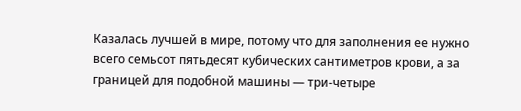Казалась лучшей в мире, потому что для заполнения ее нужно всего семьсот пятьдесят кубических сантиметров крови, а за границей для подобной машины — три-четыре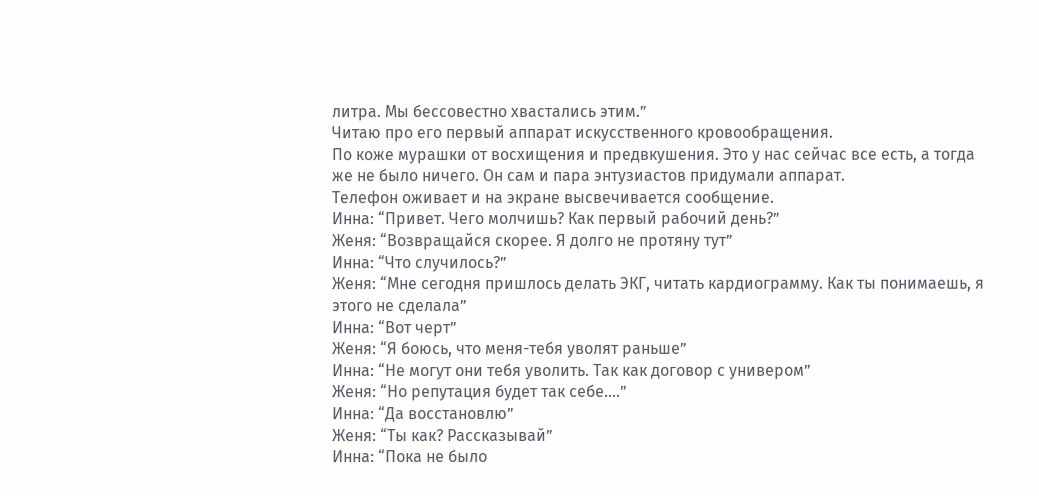литра. Мы бессовестно хвастались этим.”
Читаю про его первый аппарат искусственного кровообращения.
По коже мурашки от восхищения и предвкушения. Это у нас сейчас все есть, а тогда же не было ничего. Он сам и пара энтузиастов придумали аппарат.
Телефон оживает и на экране высвечивается сообщение.
Инна: “Привет. Чего молчишь? Как первый рабочий день?”
Женя: “Возвращайся скорее. Я долго не протяну тут”
Инна: “Что случилось?”
Женя: “Мне сегодня пришлось делать ЭКГ, читать кардиограмму. Как ты понимаешь, я этого не сделала”
Инна: “Вот черт”
Женя: “Я боюсь, что меня-тебя уволят раньше”
Инна: “Не могут они тебя уволить. Так как договор с универом”
Женя: “Но репутация будет так себе.…”
Инна: “Да восстановлю”
Женя: “Ты как? Рассказывай”
Инна: “Пока не было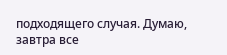подходящего случая. Думаю, завтра все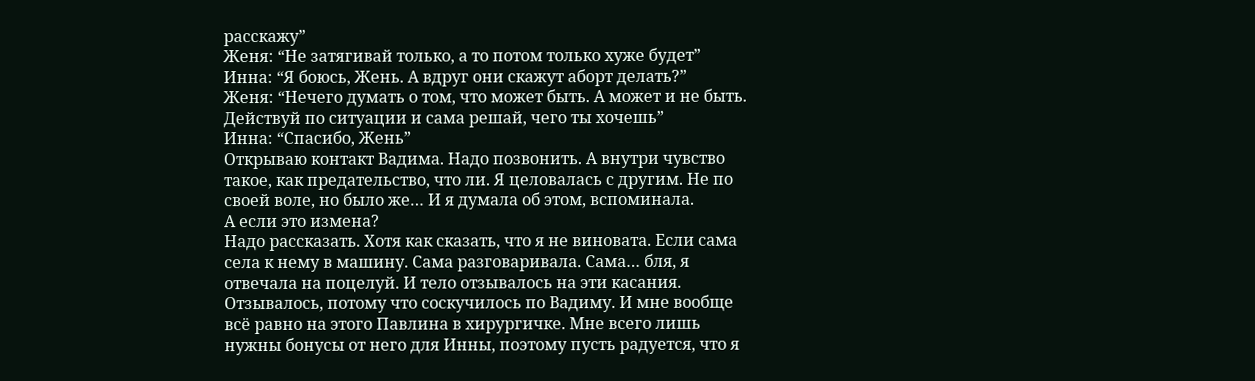расскажу”
Женя: “Не затягивай только, а то потом только хуже будет”
Инна: “Я боюсь, Жень. А вдруг они скажут аборт делать?”
Женя: “Нечего думать о том, что может быть. А может и не быть. Действуй по ситуации и сама решай, чего ты хочешь”
Инна: “Спасибо, Жень”
Открываю контакт Вадима. Надо позвонить. А внутри чувство такое, как предательство, что ли. Я целовалась с другим. Не по своей воле, но было же… И я думала об этом, вспоминала.
А если это измена?
Надо рассказать. Хотя как сказать, что я не виновата. Если сама села к нему в машину. Сама разговаривала. Сама… бля, я отвечала на поцелуй. И тело отзывалось на эти касания.
Отзывалось, потому что соскучилось по Вадиму. И мне вообще всё равно на этого Павлина в хирургичке. Мне всего лишь нужны бонусы от него для Инны, поэтому пусть радуется, что я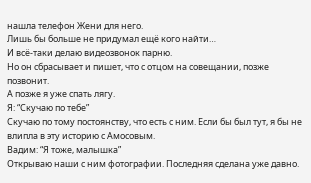нашла телефон Жени для него.
Лишь бы больше не придумал ещё кого найти…
И всё-таки делаю видеозвонок парню.
Но он сбрасывает и пишет, что с отцом на совещании, позже позвонит.
А позже я уже спать лягу.
Я: “Скучаю по тебе”
Скучаю по тому постоянству, что есть с ним. Если бы был тут, я бы не влипла в эту историю с Амосовым.
Вадим: “Я тоже, малышка”
Открываю наши с ним фотографии. Последняя сделана уже давно.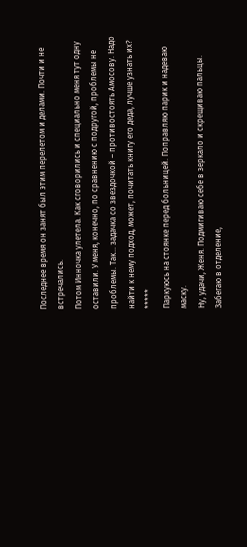Последнее время он занят был этим перелетом и делами. Почти и не встречались.
Потом Инночка улетела. Как сговорились и специально меня тут одну оставили. У меня, конечно, по сравнению с подругой, проблемы не проблемы. Так… задачка со звездочкой – противостоять Амосову. Надо найти к нему подход, может, почитать книгу его деда, лучше узнать их?
*****
Паркуюсь на стоянке перед больницей. Поправляю парик и надеваю маску.
Ну, удачи, Женя. Подмигиваю себе в зеркало и скрещиваю пальцы.
Забегаю в отделение,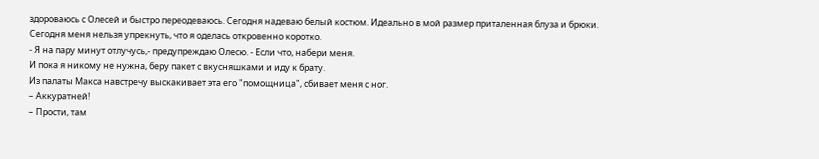здороваюсь с Олесей и быстро переодеваюсь. Сегодня надеваю белый костюм. Идеально в мой размер приталенная блуза и брюки.
Сегодня меня нельзя упрекнуть, что я оделась откровенно коротко.
- Я на пару минут отлучусь,- предупреждаю Олесю. - Если что, набери меня.
И пока я никому не нужна, беру пакет с вкусняшками и иду к брату.
Из палаты Макса навстречу выскакивает эта его "помощница", сбивает меня с ног.
– Аккуратней!
– Прости, там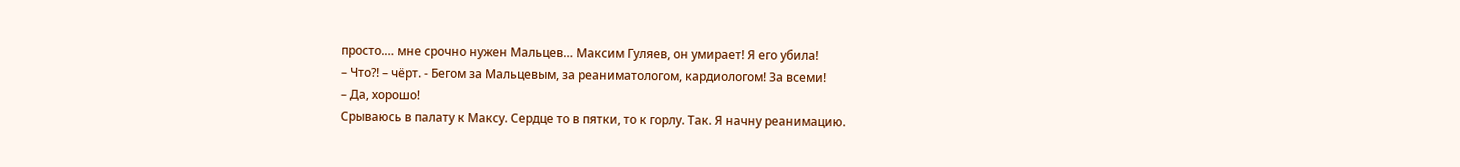просто.… мне срочно нужен Мальцев… Максим Гуляев, он умирает! Я его убила!
– Что?! – чёрт. - Бегом за Мальцевым, за реаниматологом, кардиологом! За всеми!
– Да, хорошо!
Срываюсь в палату к Максу. Сердце то в пятки, то к горлу. Так. Я начну реанимацию.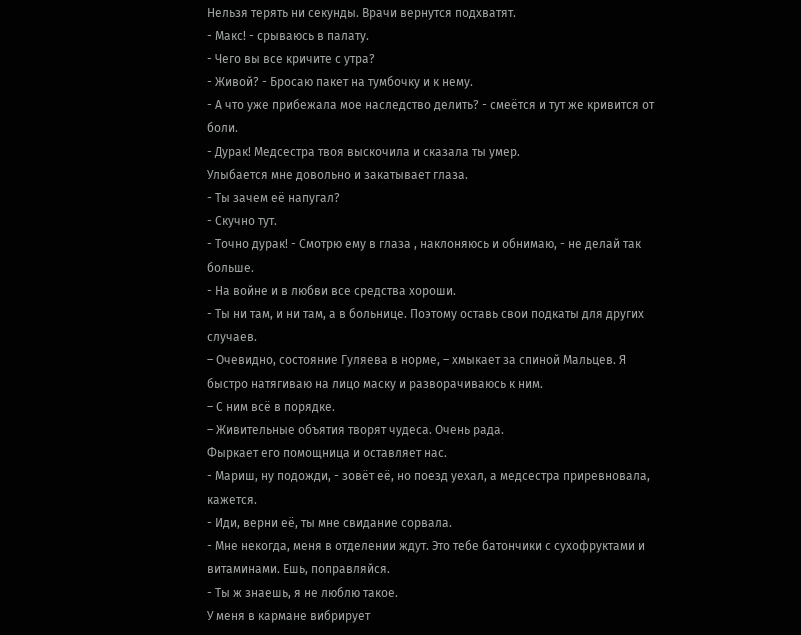Нельзя терять ни секунды. Врачи вернутся подхватят.
- Макс! - срываюсь в палату.
- Чего вы все кричите с утра?
- Живой? - Бросаю пакет на тумбочку и к нему.
- А что уже прибежала мое наследство делить? - смеётся и тут же кривится от боли.
- Дурак! Медсестра твоя выскочила и сказала ты умер.
Улыбается мне довольно и закатывает глаза.
- Ты зачем её напугал?
- Скучно тут.
- Точно дурак! - Смотрю ему в глаза , наклоняюсь и обнимаю, - не делай так больше.
- На войне и в любви все средства хороши.
- Ты ни там, и ни там, а в больнице. Поэтому оставь свои подкаты для других случаев.
– Очевидно, состояние Гуляева в норме, – хмыкает за спиной Мальцев. Я быстро натягиваю на лицо маску и разворачиваюсь к ним.
– С ним всё в порядке.
– Живительные объятия творят чудеса. Очень рада.
Фыркает его помощница и оставляет нас.
- Мариш, ну подожди, - зовёт её, но поезд уехал, а медсестра приревновала, кажется.
- Иди, верни её, ты мне свидание сорвала.
- Мне некогда, меня в отделении ждут. Это тебе батончики с сухофруктами и витаминами. Ешь, поправляйся.
- Ты ж знаешь, я не люблю такое.
У меня в кармане вибрирует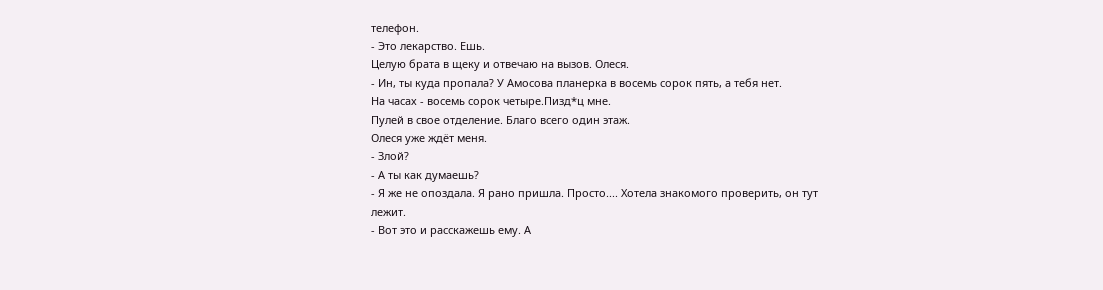телефон.
- Это лекарство. Ешь.
Целую брата в щеку и отвечаю на вызов. Олеся.
- Ин, ты куда пропала? У Амосова планерка в восемь сорок пять, а тебя нет.
На часах - восемь сорок четыре.Пизд*ц мне.
Пулей в свое отделение. Благо всего один этаж.
Олеся уже ждёт меня.
- Злой?
- А ты как думаешь?
- Я же не опоздала. Я рано пришла. Просто.... Хотела знакомого проверить, он тут лежит.
- Вот это и расскажешь ему. А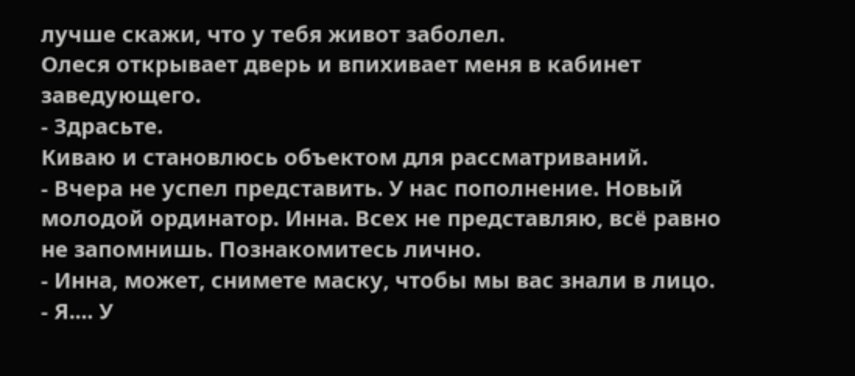лучше скажи, что у тебя живот заболел.
Олеся открывает дверь и впихивает меня в кабинет заведующего.
- Здрасьте.
Киваю и становлюсь объектом для рассматриваний.
- Вчера не успел представить. У нас пополнение. Новый молодой ординатор. Инна. Всех не представляю, всё равно не запомнишь. Познакомитесь лично.
- Инна, может, снимете маску, чтобы мы вас знали в лицо.
- Я.... У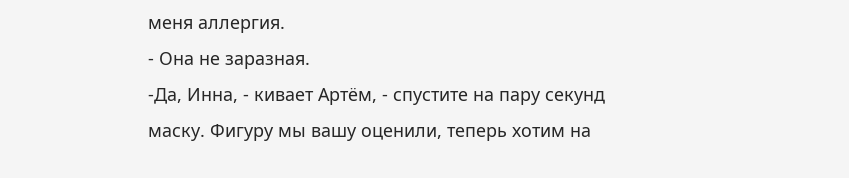меня аллергия.
- Она не заразная.
-Да, Инна, - кивает Артём, - спустите на пару секунд маску. Фигуру мы вашу оценили, теперь хотим на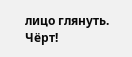лицо глянуть.
Чёрт!